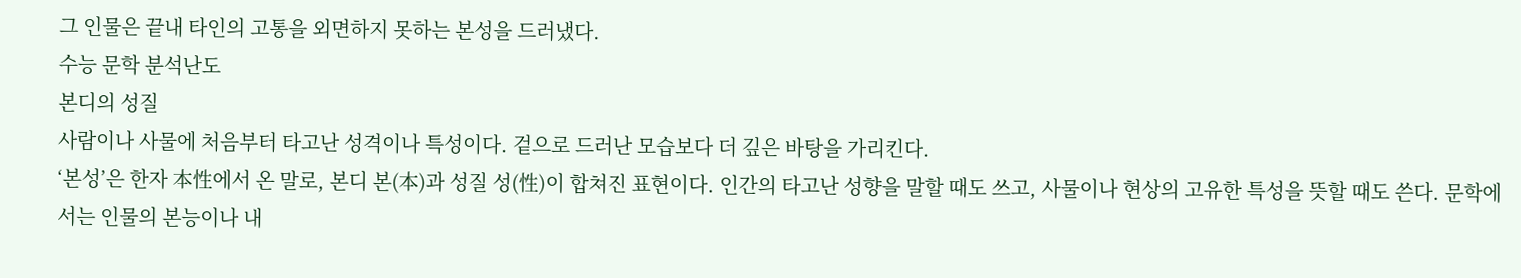그 인물은 끝내 타인의 고통을 외면하지 못하는 본성을 드러냈다.
수능 문학 분석난도
본디의 성질
사람이나 사물에 처음부터 타고난 성격이나 특성이다. 겉으로 드러난 모습보다 더 깊은 바탕을 가리킨다.
‘본성’은 한자 本性에서 온 말로, 본디 본(本)과 성질 성(性)이 합쳐진 표현이다. 인간의 타고난 성향을 말할 때도 쓰고, 사물이나 현상의 고유한 특성을 뜻할 때도 쓴다. 문학에서는 인물의 본능이나 내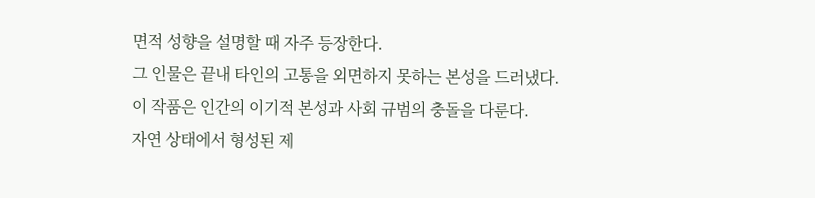면적 성향을 설명할 때 자주 등장한다.
그 인물은 끝내 타인의 고통을 외면하지 못하는 본성을 드러냈다.
이 작품은 인간의 이기적 본성과 사회 규범의 충돌을 다룬다.
자연 상태에서 형성된 제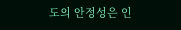도의 안정성은 인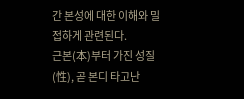간 본성에 대한 이해와 밀접하게 관련된다.
근본(本)부터 가진 성질(性), 곧 본디 타고난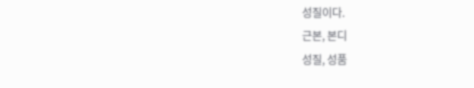성질이다.
근본, 본디
성질, 성품